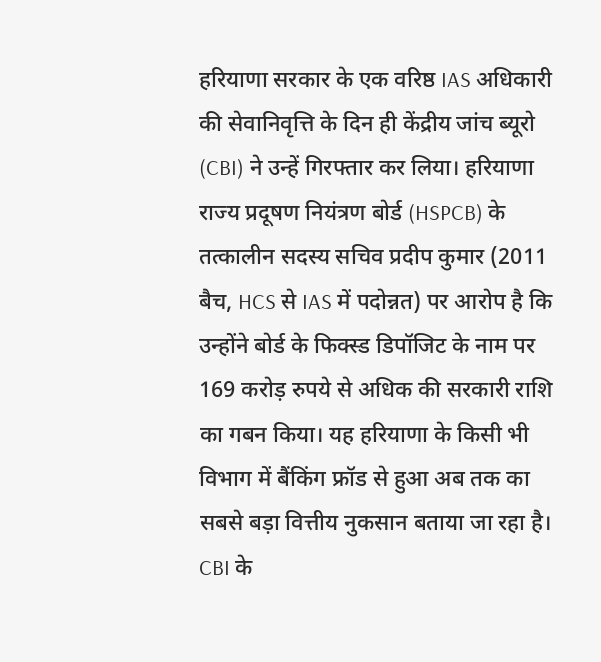हरियाणा सरकार के एक वरिष्ठ IAS अधिकारी की सेवानिवृत्ति के दिन ही केंद्रीय जांच ब्यूरो (CBI) ने उन्हें गिरफ्तार कर लिया। हरियाणा राज्य प्रदूषण नियंत्रण बोर्ड (HSPCB) के तत्कालीन सदस्य सचिव प्रदीप कुमार (2011 बैच, HCS से IAS में पदोन्नत) पर आरोप है कि उन्होंने बोर्ड के फिक्स्ड डिपॉजिट के नाम पर 169 करोड़ रुपये से अधिक की सरकारी राशि का गबन किया। यह हरियाणा के किसी भी विभाग में बैंकिंग फ्रॉड से हुआ अब तक का सबसे बड़ा वित्तीय नुकसान बताया जा रहा है। CBI के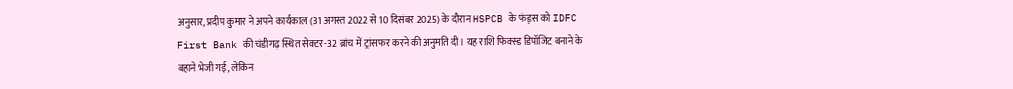अनुसार, प्रदीप कुमार ने अपने कार्यकाल (31 अगस्त 2022 से 10 दिसंबर 2025) के दौरान HSPCB के फंड्स को IDFC First Bank की चंडीगढ़ स्थित सेक्टर-32 ब्रांच में ट्रांसफर करने की अनुमति दी। यह राशि फिक्स्ड डिपॉजिट बनाने के बहाने भेजी गई, लेकिन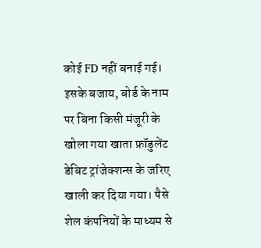कोई FD नहीं बनाई गई। इसके बजाय, बोर्ड के नाम पर बिना किसी मंजूरी के खोला गया खाता फ्रॉडुलेंट डेबिट ट्रांजेक्शन्स के जरिए खाली कर दिया गया। पैसे शेल कंपनियों के माध्यम से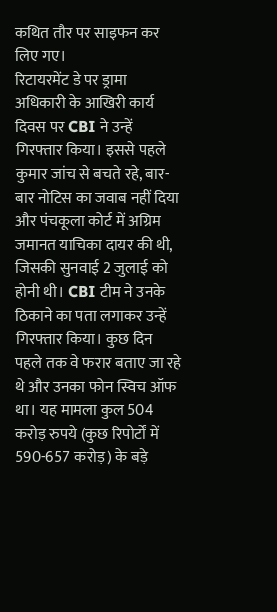कथित तौर पर साइफन कर लिए गए।
रिटायरमेंट डे पर ड्रामा
अधिकारी के आखिरी कार्य दिवस पर CBI ने उन्हें गिरफ्तार किया। इससे पहले कुमार जांच से बचते रहे, बार-बार नोटिस का जवाब नहीं दिया और पंचकूला कोर्ट में अग्रिम जमानत याचिका दायर की थी, जिसकी सुनवाई 2 जुलाई को होनी थी। CBI टीम ने उनके ठिकाने का पता लगाकर उन्हें गिरफ्तार किया। कुछ दिन पहले तक वे फरार बताए जा रहे थे और उनका फोन स्विच ऑफ था। यह मामला कुल 504 करोड़ रुपये (कुछ रिपोर्टों में 590-657 करोड़) के बड़े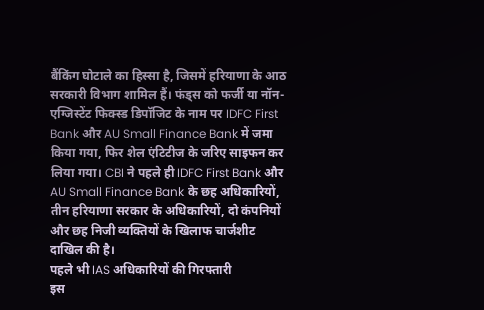बैंकिंग घोटाले का हिस्सा है, जिसमें हरियाणा के आठ सरकारी विभाग शामिल हैं। फंड्स को फर्जी या नॉन-एग्जिस्टेंट फिक्स्ड डिपॉजिट के नाम पर IDFC First Bank और AU Small Finance Bank में जमा किया गया, फिर शेल एंटिटीज के जरिए साइफन कर लिया गया। CBI ने पहले ही IDFC First Bank और AU Small Finance Bank के छह अधिकारियों, तीन हरियाणा सरकार के अधिकारियों, दो कंपनियों और छह निजी व्यक्तियों के खिलाफ चार्जशीट दाखिल की है।
पहले भी IAS अधिकारियों की गिरफ्तारी
इस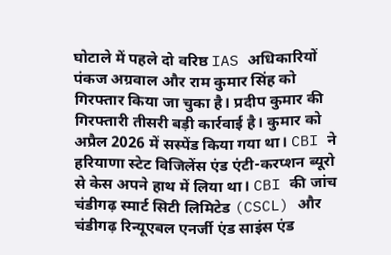घोटाले में पहले दो वरिष्ठ IAS अधिकारियों पंकज अग्रवाल और राम कुमार सिंह को गिरफ्तार किया जा चुका है। प्रदीप कुमार की गिरफ्तारी तीसरी बड़ी कार्रवाई है। कुमार को अप्रैल 2026 में सस्पेंड किया गया था। CBI ने हरियाणा स्टेट विजिलेंस एंड एंटी-करप्शन ब्यूरो से केस अपने हाथ में लिया था। CBI की जांच चंडीगढ़ स्मार्ट सिटी लिमिटेड (CSCL) और चंडीगढ़ रिन्यूएबल एनर्जी एंड साइंस एंड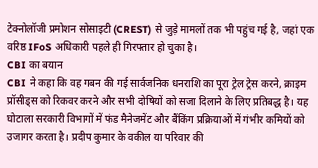टेक्नोलॉजी प्रमोशन सोसाइटी (CREST) से जुड़े मामलों तक भी पहुंच गई है, जहां एक वरिष्ठ IFoS अधिकारी पहले ही गिरफ्तार हो चुका है।
CBI का बयान
CBI ने कहा कि वह गबन की गई सार्वजनिक धनराशि का पूरा ट्रेल ट्रेस करने, क्राइम प्रॉसीड्स को रिकवर करने और सभी दोषियों को सजा दिलाने के लिए प्रतिबद्ध है। यह घोटाला सरकारी विभागों में फंड मैनेजमेंट और बैंकिंग प्रक्रियाओं में गंभीर कमियों को उजागर करता है। प्रदीप कुमार के वकील या परिवार की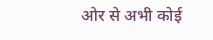ओर से अभी कोई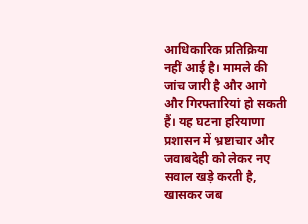आधिकारिक प्रतिक्रिया नहीं आई है। मामले की जांच जारी है और आगे और गिरफ्तारियां हो सकती हैं। यह घटना हरियाणा प्रशासन में भ्रष्टाचार और जवाबदेही को लेकर नए सवाल खड़े करती है, खासकर जब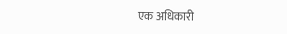एक अधिकारी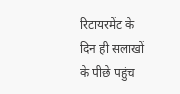रिटायरमेंट के दिन ही सलाखों के पीछे पहुंच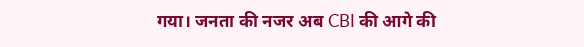गया। जनता की नजर अब CBI की आगे की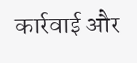कार्रवाई और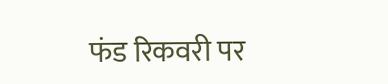फंड रिकवरी पर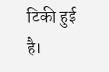टिकी हुई है।